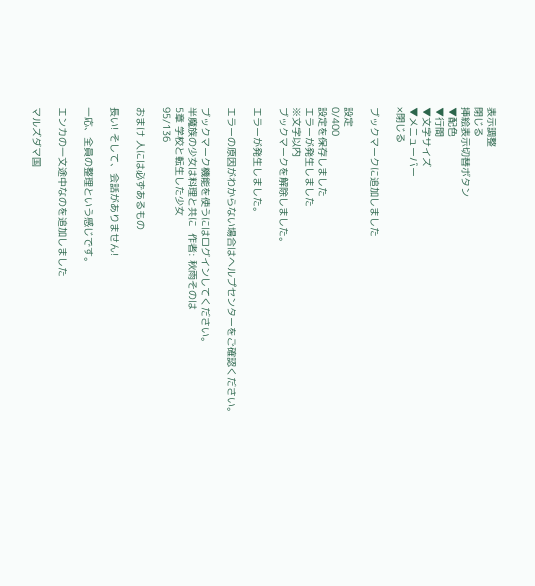表示調整
閉じる
挿絵表示切替ボタン
▼配色
▼行間
▼文字サイズ
▼メニューバー
×閉じる

ブックマークに追加しました

設定
0/400
設定を保存しました
エラーが発生しました
※文字以内
ブックマークを解除しました。

エラーが発生しました。

エラーの原因がわからない場合はヘルプセンターをご確認ください。

ブックマーク機能を使うにはログインしてください。
半魔族の少女は料理と共に  作者: 秋雨そのは
5章 学校と転生した少女
95/136

おまけ 人には必ずあるもの

長い! そして、会話がありません!

一応、全員の整理という感じです。

エンカの一文途中なのを追加しました

マルズダマ国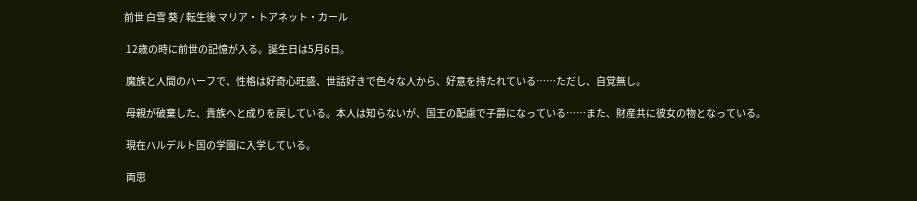前世 白雪 葵 / 転生後 マリア・トアネット・カール

 12歳の時に前世の記憶が入る。誕生日は5月6日。

 魔族と人間のハーフで、性格は好奇心旺盛、世話好きで色々な人から、好意を持たれている……ただし、自覚無し。

 母親が破棄した、貴族へと成りを戻している。本人は知らないが、国王の配慮で子爵になっている……また、財産共に彼女の物となっている。

 現在ハルデルト国の学園に入学している。

 両思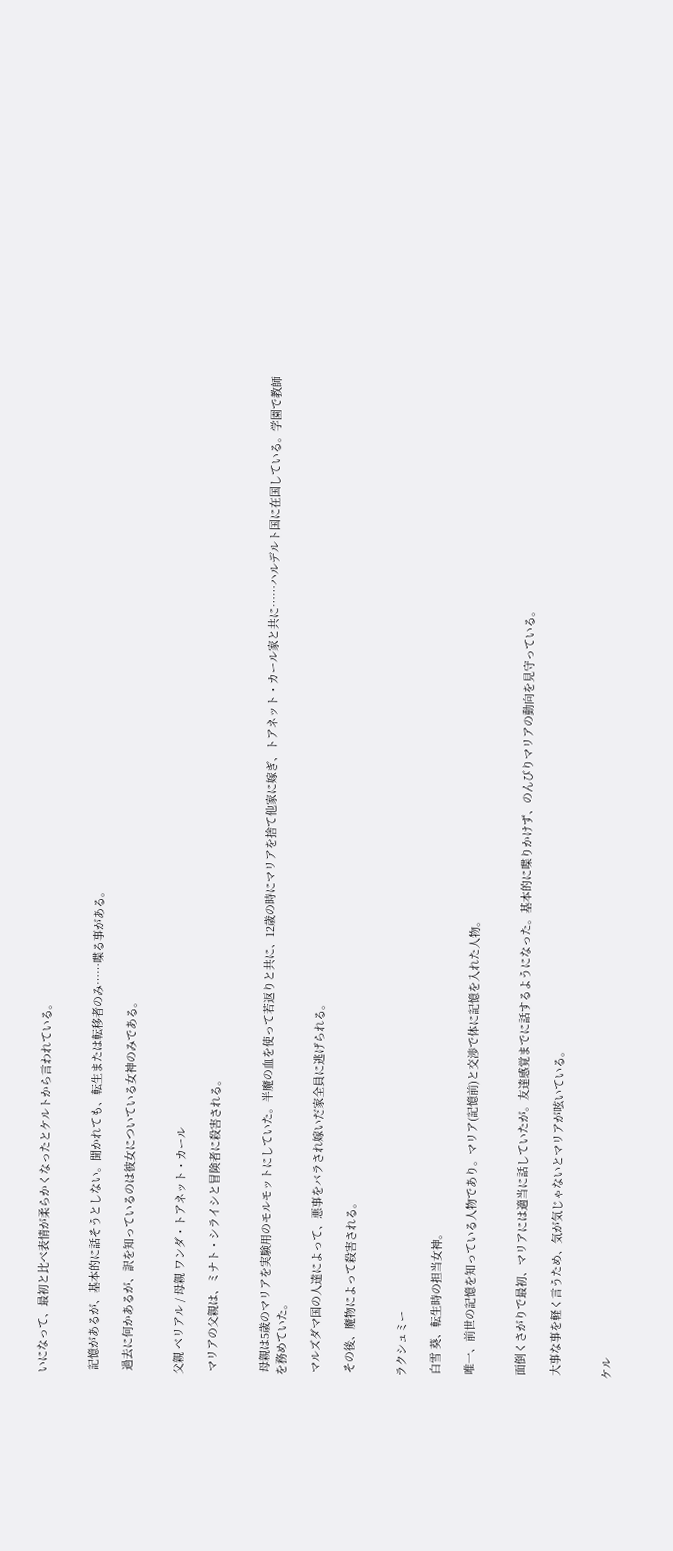いになって、最初と比べ表情が柔らかくなったとケルトから言われている。


 記憶があるが、基本的に話そうとしない。聞かれても、転生または転移者のみ……喋る事がある。

 過去に何かあるが、訳を知っているのは彼女についている女神のみである。


父親 ベリアル / 母親 ワンダ・トアネット・カール

 マリアの父親は、ミナト・シライシと冒険者に殺害される。


 母親は5歳のマリアを実験用のモルモットにしていた。半魔の血を使って若返りと共に、12歳の時にマリアを捨て他家に嫁ぎ、トアネット・カール家と共に……ハルデルト国に在国している。学園で教師を務めていた。

 マルズダマ国の人達によって、悪事をバラされ嫁いだ家全員に逃げられる。

 その後、魔物によって殺害される。


ラクシュミー

 白雪 葵、転生時の担当女神。

 唯一、前世の記憶を知っている人物であり。マリア(記憶前)と交渉で体に記憶を入れた人物。


 面倒くさがりで最初、マリアには適当に話していたが。友達感覚までに話するようになった。基本的に喋りかけず、のんびりマリアの動向を見守っている。

 大事な事を軽く言うため、気が気じゃないとマリアが呟いている。


ケル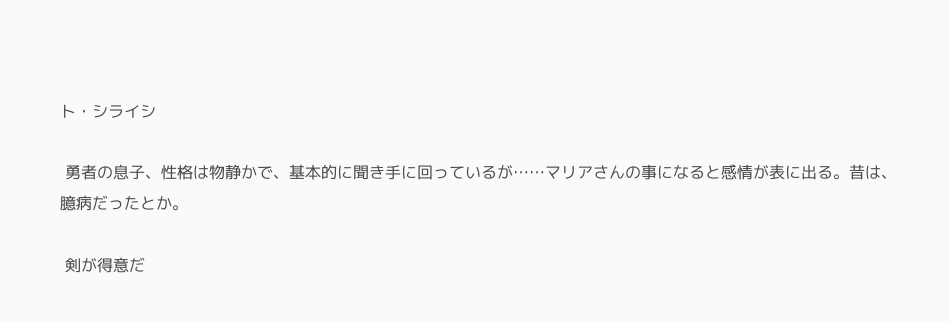ト・シライシ

 勇者の息子、性格は物静かで、基本的に聞き手に回っているが……マリアさんの事になると感情が表に出る。昔は、臆病だったとか。

 剣が得意だ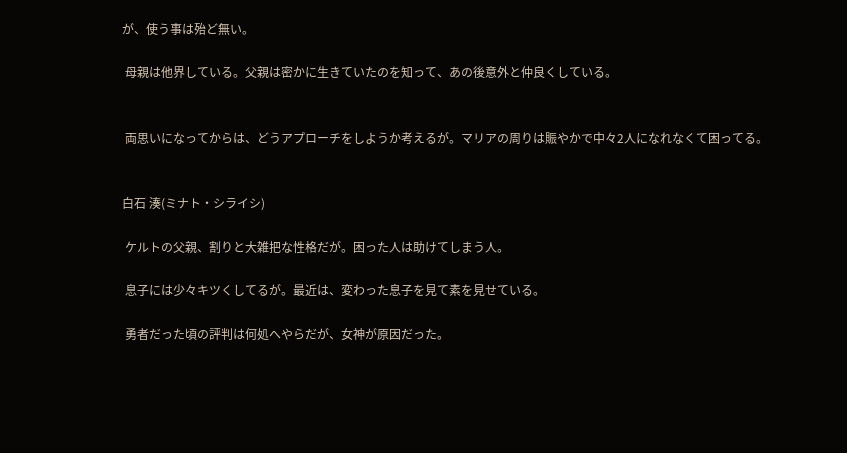が、使う事は殆ど無い。

 母親は他界している。父親は密かに生きていたのを知って、あの後意外と仲良くしている。


 両思いになってからは、どうアプローチをしようか考えるが。マリアの周りは賑やかで中々2人になれなくて困ってる。


白石 湊(ミナト・シライシ)

 ケルトの父親、割りと大雑把な性格だが。困った人は助けてしまう人。

 息子には少々キツくしてるが。最近は、変わった息子を見て素を見せている。

 勇者だった頃の評判は何処へやらだが、女神が原因だった。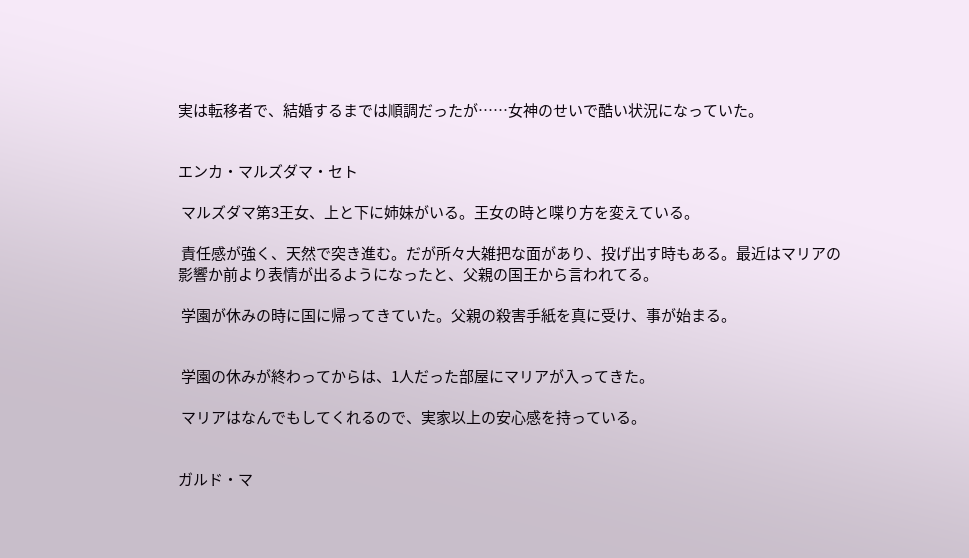実は転移者で、結婚するまでは順調だったが……女神のせいで酷い状況になっていた。


エンカ・マルズダマ・セト

 マルズダマ第3王女、上と下に姉妹がいる。王女の時と喋り方を変えている。

 責任感が強く、天然で突き進む。だが所々大雑把な面があり、投げ出す時もある。最近はマリアの影響か前より表情が出るようになったと、父親の国王から言われてる。

 学園が休みの時に国に帰ってきていた。父親の殺害手紙を真に受け、事が始まる。


 学園の休みが終わってからは、1人だった部屋にマリアが入ってきた。

 マリアはなんでもしてくれるので、実家以上の安心感を持っている。


ガルド・マ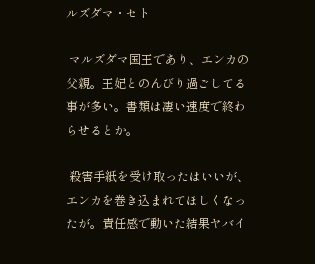ルズダマ・セト

 マルズダマ国王であり、エンカの父親。王妃とのんびり過ごしてる事が多い。書類は凄い速度で終わらせるとか。

 殺害手紙を受け取ったはいいが、エンカを巻き込まれてほしくなったが。責任感で動いた結果ヤバイ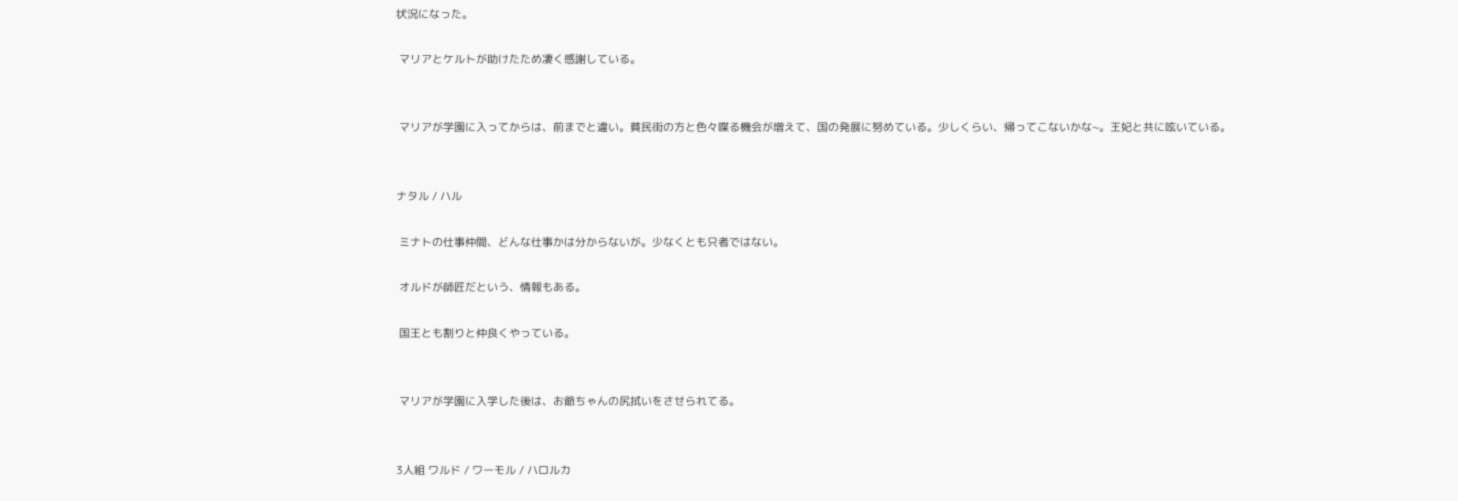状況になった。

 マリアとケルトが助けたため凄く感謝している。


 マリアが学園に入ってからは、前までと違い。貧民街の方と色々喋る機会が増えて、国の発展に努めている。少しくらい、帰ってこないかな~。王妃と共に呟いている。


ナタル / ハル

 ミナトの仕事仲間、どんな仕事かは分からないが。少なくとも只者ではない。

 オルドが師匠だという、情報もある。

 国王とも割りと仲良くやっている。


 マリアが学園に入学した後は、お爺ちゃんの尻拭いをさせられてる。


3人組 ワルド / ワーモル / ハロルカ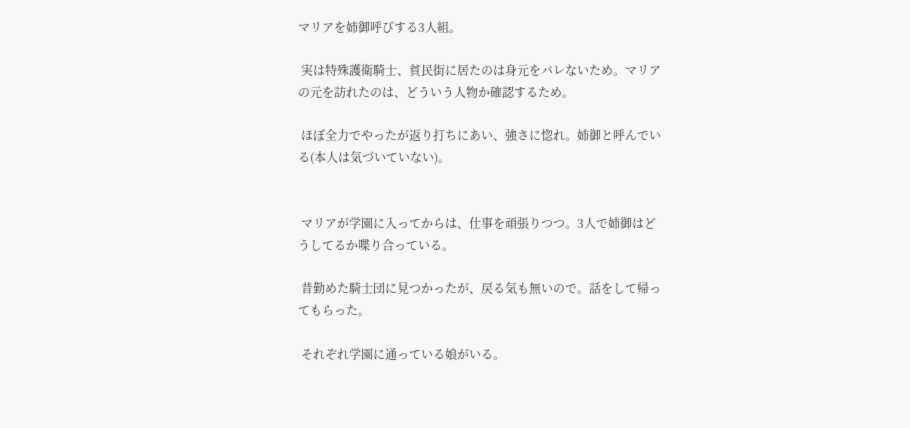マリアを姉御呼びする3人組。

 実は特殊護衛騎士、貧民街に居たのは身元をバレないため。マリアの元を訪れたのは、どういう人物か確認するため。

 ほぼ全力でやったが返り打ちにあい、強さに惚れ。姉御と呼んでいる(本人は気づいていない)。


 マリアが学園に入ってからは、仕事を頑張りつつ。3人で姉御はどうしてるか喋り合っている。

 昔勤めた騎士団に見つかったが、戻る気も無いので。話をして帰ってもらった。

 それぞれ学園に通っている娘がいる。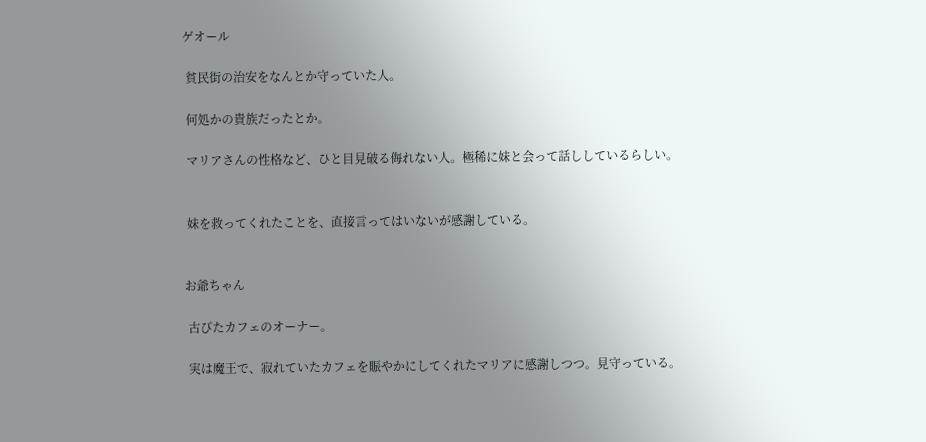ゲオール

 貧民街の治安をなんとか守っていた人。

 何処かの貴族だったとか。

 マリアさんの性格など、ひと目見破る侮れない人。極稀に妹と会って話ししているらしい。


 妹を救ってくれたことを、直接言ってはいないが感謝している。


お爺ちゃん

 古びたカフェのオーナー。

 実は魔王で、寂れていたカフェを賑やかにしてくれたマリアに感謝しつつ。見守っている。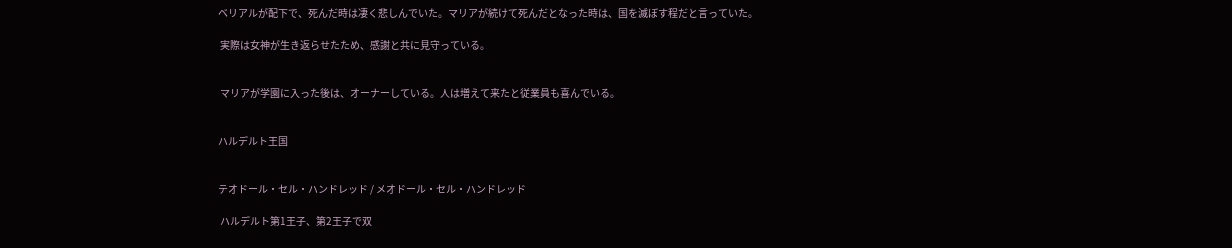ベリアルが配下で、死んだ時は凄く悲しんでいた。マリアが続けて死んだとなった時は、国を滅ぼす程だと言っていた。

 実際は女神が生き返らせたため、感謝と共に見守っている。


 マリアが学園に入った後は、オーナーしている。人は増えて来たと従業員も喜んでいる。


ハルデルト王国


テオドール・セル・ハンドレッド / メオドール・セル・ハンドレッド

 ハルデルト第1王子、第2王子で双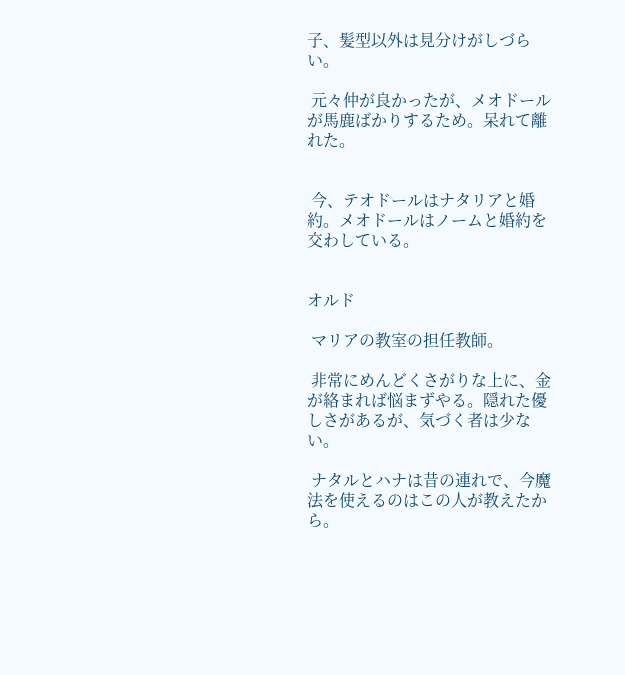子、髪型以外は見分けがしづらい。

 元々仲が良かったが、メオドールが馬鹿ばかりするため。呆れて離れた。


 今、テオドールはナタリアと婚約。メオドールはノームと婚約を交わしている。


オルド

 マリアの教室の担任教師。

 非常にめんどくさがりな上に、金が絡まれば悩まずやる。隠れた優しさがあるが、気づく者は少ない。

 ナタルとハナは昔の連れで、今魔法を使えるのはこの人が教えたから。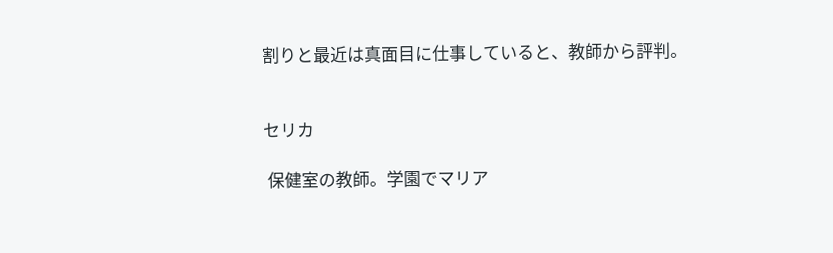割りと最近は真面目に仕事していると、教師から評判。


セリカ

 保健室の教師。学園でマリア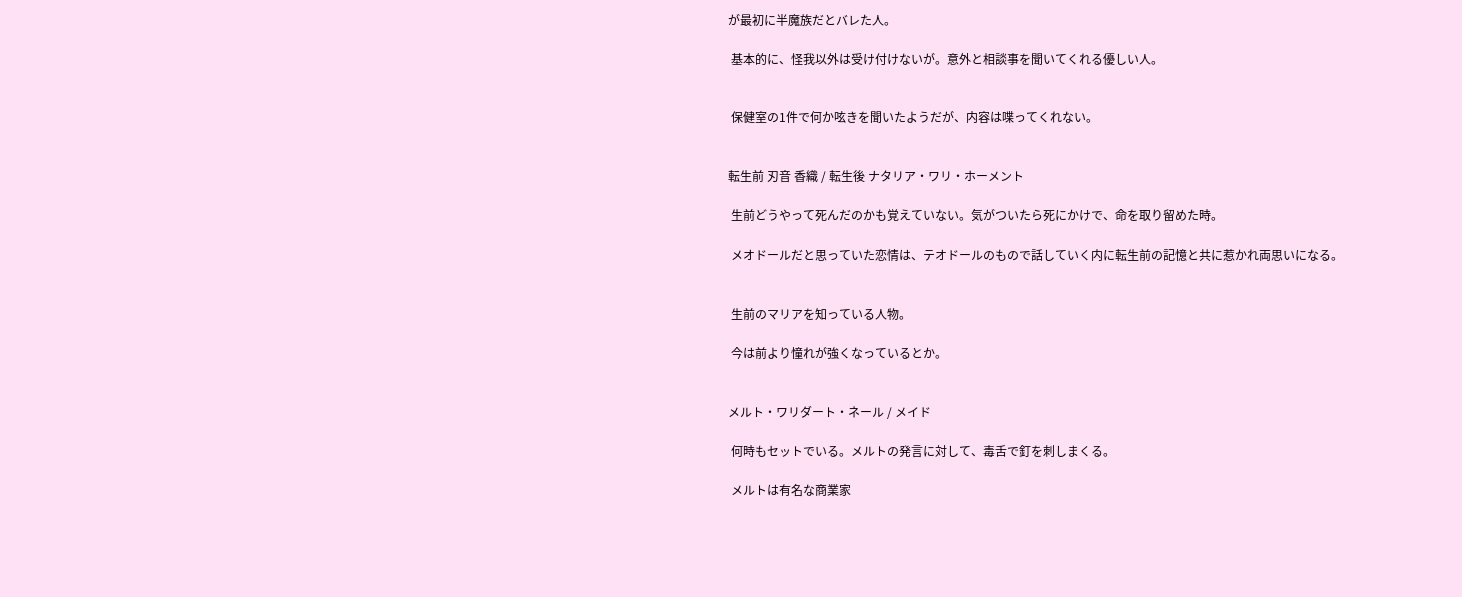が最初に半魔族だとバレた人。

 基本的に、怪我以外は受け付けないが。意外と相談事を聞いてくれる優しい人。


 保健室の1件で何か呟きを聞いたようだが、内容は喋ってくれない。


転生前 刃音 香織 / 転生後 ナタリア・ワリ・ホーメント

 生前どうやって死んだのかも覚えていない。気がついたら死にかけで、命を取り留めた時。

 メオドールだと思っていた恋情は、テオドールのもので話していく内に転生前の記憶と共に惹かれ両思いになる。


 生前のマリアを知っている人物。

 今は前より憧れが強くなっているとか。


メルト・ワリダート・ネール / メイド

 何時もセットでいる。メルトの発言に対して、毒舌で釘を刺しまくる。

 メルトは有名な商業家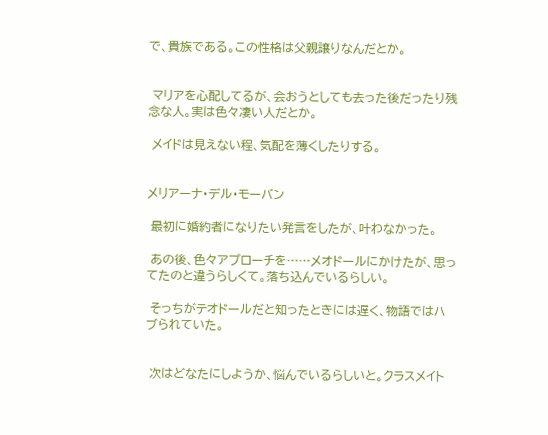で、貴族である。この性格は父親譲りなんだとか。


 マリアを心配してるが、会おうとしても去った後だったり残念な人。実は色々凄い人だとか。

 メイドは見えない程、気配を薄くしたりする。


メリアーナ・デル・モーバン

 最初に婚約者になりたい発言をしたが、叶わなかった。

 あの後、色々アプローチを……メオドールにかけたが、思ってたのと違うらしくて。落ち込んでいるらしい。

 そっちがテオドールだと知ったときには遅く、物語ではハブられていた。


 次はどなたにしようか、悩んでいるらしいと。クラスメイト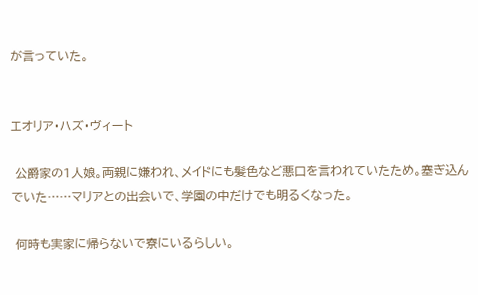が言っていた。


エオリア・ハズ・ヴィート

 公爵家の1人娘。両親に嫌われ、メイドにも髪色など悪口を言われていたため。塞ぎ込んでいた……マリアとの出会いで、学園の中だけでも明るくなった。

 何時も実家に帰らないで寮にいるらしい。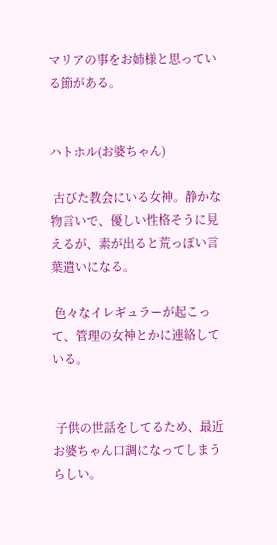マリアの事をお姉様と思っている節がある。


ハトホル(お婆ちゃん)

 古びた教会にいる女神。静かな物言いで、優しい性格そうに見えるが、素が出ると荒っぽい言葉遣いになる。

 色々なイレギュラーが起こって、管理の女神とかに連絡している。


 子供の世話をしてるため、最近お婆ちゃん口調になってしまうらしい。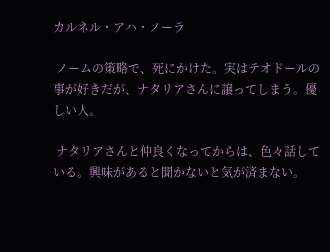カルネル・アハ・ノーラ

 ノームの策略で、死にかけた。実はテオドールの事が好きだが、ナタリアさんに譲ってしまう。優しい人。

 ナタリアさんと仲良くなってからは、色々話している。興味があると聞かないと気が済まない。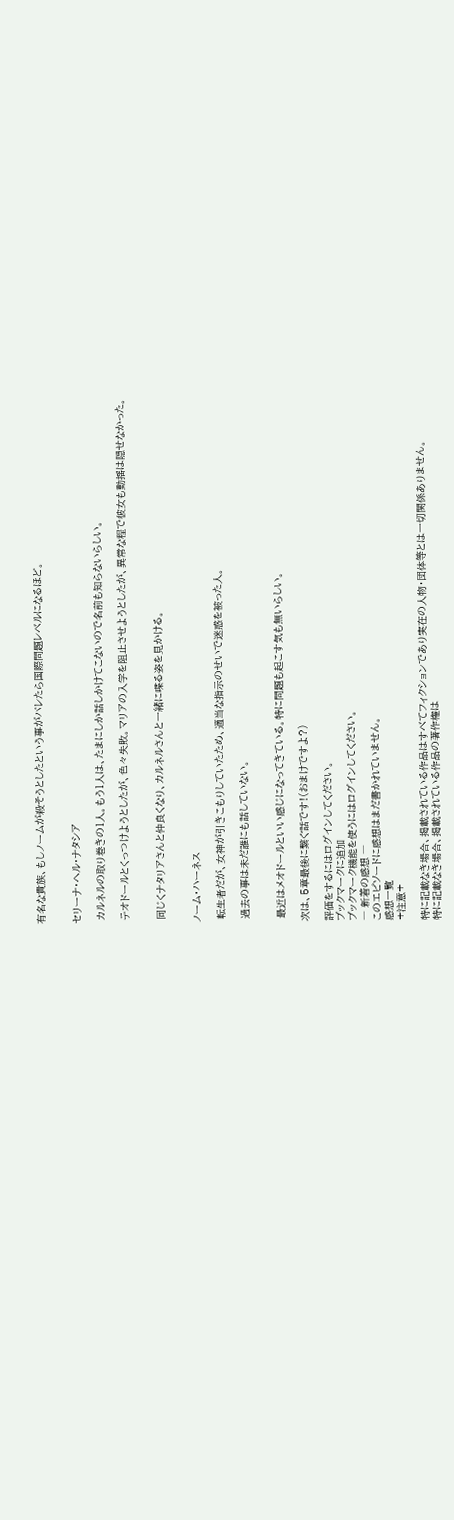有名な貴族、もしノームが殺そうとしたという事がバレたら国際問題レベルになるほど。


セリーナ・ヘル・ナタシア

 カルネルの取り巻きの1人。もう1人は、たまにしか話しかけてこないので名前も知らないらしい。

 テオドールとくっつけようとしたが、色々失敗。マリアの入学を阻止させようとしたが、異常な程で彼女も動揺は隠せなかった。


 同じくナタリアさんと仲良くなり、カルネルさんと一緒に喋る姿を見かける。


ノーム・ハーネス

 転生者だが、女神が引きこもりしていたため、適当な指示のせいで迷惑を被った人。

 過去の事は未だ誰にも話していない。


 最近はメオドールといい感じになってきている。特に問題も起こす気も無いらしい。

次は、5章最後に繋ぐ話です!(おまけですよ?)

評価をするにはログインしてください。
ブックマークに追加
ブックマーク機能を使うにはログインしてください。
― 新着の感想 ―
このエピソードに感想はまだ書かれていません。
感想一覧
+注意+

特に記載なき場合、掲載されている作品はすべてフィクションであり実在の人物・団体等とは一切関係ありません。
特に記載なき場合、掲載されている作品の著作権は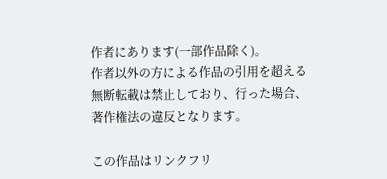作者にあります(一部作品除く)。
作者以外の方による作品の引用を超える無断転載は禁止しており、行った場合、著作権法の違反となります。

この作品はリンクフリ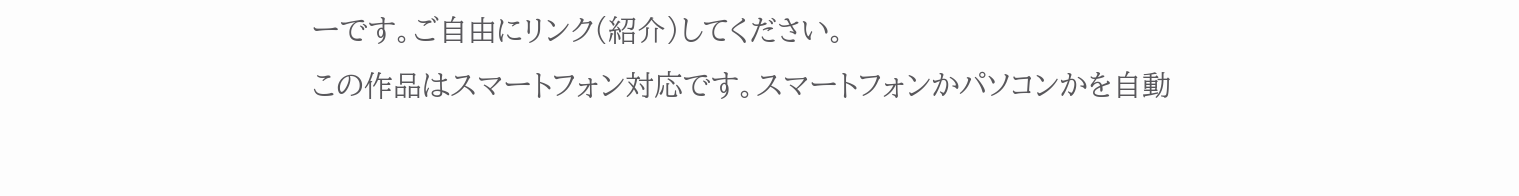ーです。ご自由にリンク(紹介)してください。
この作品はスマートフォン対応です。スマートフォンかパソコンかを自動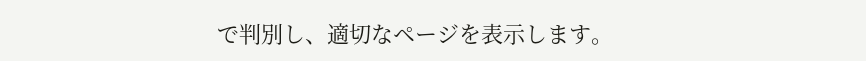で判別し、適切なページを表示します。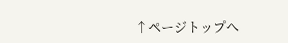↑ページトップへ